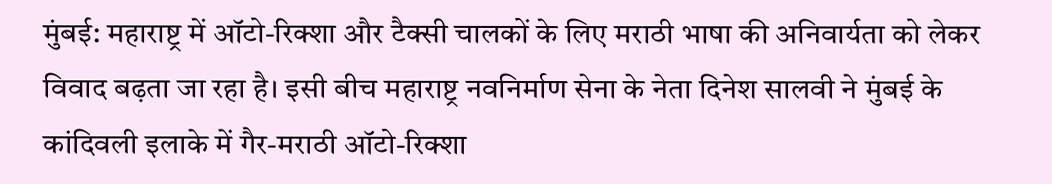मुंबई: महाराष्ट्र में ऑटो-रिक्शा और टैक्सी चालकों के लिए मराठी भाषा की अनिवार्यता को लेकर विवाद बढ़ता जा रहा है। इसी बीच महाराष्ट्र नवनिर्माण सेना के नेता दिनेश सालवी ने मुंबई के कांदिवली इलाके में गैर-मराठी ऑटो-रिक्शा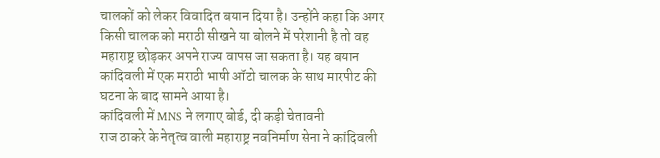चालकों को लेकर विवादित बयान दिया है। उन्होंने कहा कि अगर किसी चालक को मराठी सीखने या बोलने में परेशानी है तो वह महाराष्ट्र छोड़कर अपने राज्य वापस जा सकता है। यह बयान कांदिवली में एक मराठी भाषी ऑटो चालक के साथ मारपीट की घटना के बाद सामने आया है।
कांदिवली में MNS ने लगाए बोर्ड, दी कड़ी चेतावनी
राज ठाकरे के नेतृत्व वाली महाराष्ट्र नवनिर्माण सेना ने कांदिवली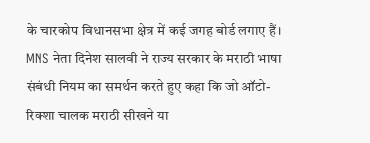के चारकोप विधानसभा क्षेत्र में कई जगह बोर्ड लगाए हैं। MNS नेता दिनेश सालवी ने राज्य सरकार के मराठी भाषा संबंधी नियम का समर्थन करते हुए कहा कि जो ऑटो-रिक्शा चालक मराठी सीखने या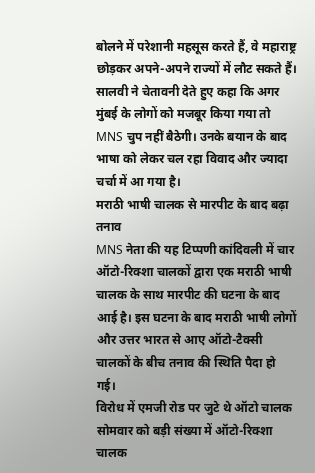बोलने में परेशानी महसूस करते हैं, वे महाराष्ट्र छोड़कर अपने-अपने राज्यों में लौट सकते हैं।
सालवी ने चेतावनी देते हुए कहा कि अगर मुंबई के लोगों को मजबूर किया गया तो MNS चुप नहीं बैठेगी। उनके बयान के बाद भाषा को लेकर चल रहा विवाद और ज्यादा चर्चा में आ गया है।
मराठी भाषी चालक से मारपीट के बाद बढ़ा तनाव
MNS नेता की यह टिप्पणी कांदिवली में चार ऑटो-रिक्शा चालकों द्वारा एक मराठी भाषी चालक के साथ मारपीट की घटना के बाद आई है। इस घटना के बाद मराठी भाषी लोगों और उत्तर भारत से आए ऑटो-टैक्सी चालकों के बीच तनाव की स्थिति पैदा हो गई।
विरोध में एमजी रोड पर जुटे थे ऑटो चालक
सोमवार को बड़ी संख्या में ऑटो-रिक्शा चालक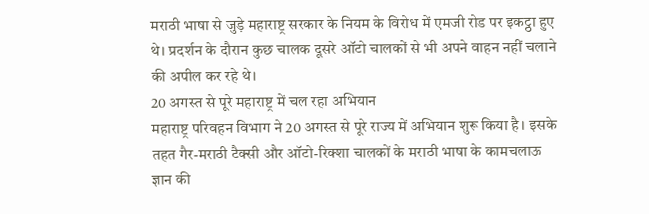मराठी भाषा से जुड़े महाराष्ट्र सरकार के नियम के विरोध में एमजी रोड पर इकट्ठा हुए थे। प्रदर्शन के दौरान कुछ चालक दूसरे ऑटो चालकों से भी अपने वाहन नहीं चलाने की अपील कर रहे थे।
20 अगस्त से पूरे महाराष्ट्र में चल रहा अभियान
महाराष्ट्र परिवहन विभाग ने 20 अगस्त से पूरे राज्य में अभियान शुरू किया है। इसके तहत गैर-मराठी टैक्सी और ऑटो-रिक्शा चालकों के मराठी भाषा के कामचलाऊ ज्ञान की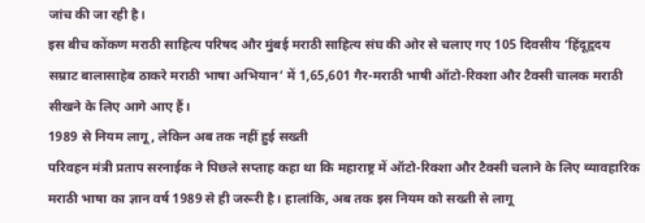जांच की जा रही है।
इस बीच कोंकण मराठी साहित्य परिषद और मुंबई मराठी साहित्य संघ की ओर से चलाए गए 105 दिवसीय ‘हिंदूहृदय सम्राट बालासाहेब ठाकरे मराठी भाषा अभियान’ में 1,65,601 गैर-मराठी भाषी ऑटो-रिक्शा और टैक्सी चालक मराठी सीखने के लिए आगे आए हैं।
1989 से नियम लागू, लेकिन अब तक नहीं हुई सख्ती
परिवहन मंत्री प्रताप सरनाईक ने पिछले सप्ताह कहा था कि महाराष्ट्र में ऑटो-रिक्शा और टैक्सी चलाने के लिए व्यावहारिक मराठी भाषा का ज्ञान वर्ष 1989 से ही जरूरी है। हालांकि, अब तक इस नियम को सख्ती से लागू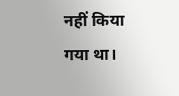नहीं किया गया था।